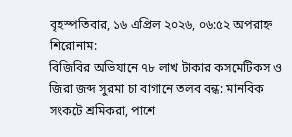বৃহস্পতিবার, ১৬ এপ্রিল ২০২৬, ০৬:৫২ অপরাহ্ন
শিরোনাম:
বিজিবির অভিযানে ৭৮ লাখ টাকার কসমেটিকস ও জিরা জব্দ সুরমা চা বাগানে তলব বন্ধ: মানবিক সংকটে শ্রমিকরা, পাশে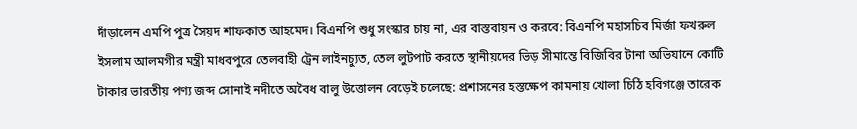দাঁড়ালেন এমপি পুত্র সৈয়দ শাফকাত আহমেদ। বিএনপি শুধু সংস্কার চায় না, এর বাস্তবায়ন ও করবে: বিএনপি মহাসচিব মির্জা ফখরুল ইসলাম আলমগীর মন্ত্রী মাধবপুরে তেলবাহী ট্রেন লাইনচ্যুত, তেল লুটপাট করতে স্থানীয়দের ভিড় সীমান্তে বিজিবির টানা অভিযানে কোটি টাকার ভারতীয় পণ্য জব্দ সোনাই নদীতে অবৈধ বালু উত্তোলন বেড়েই চলেছে: প্রশাসনের হস্তক্ষেপ কামনায় খোলা চিঠি হবিগঞ্জে তারেক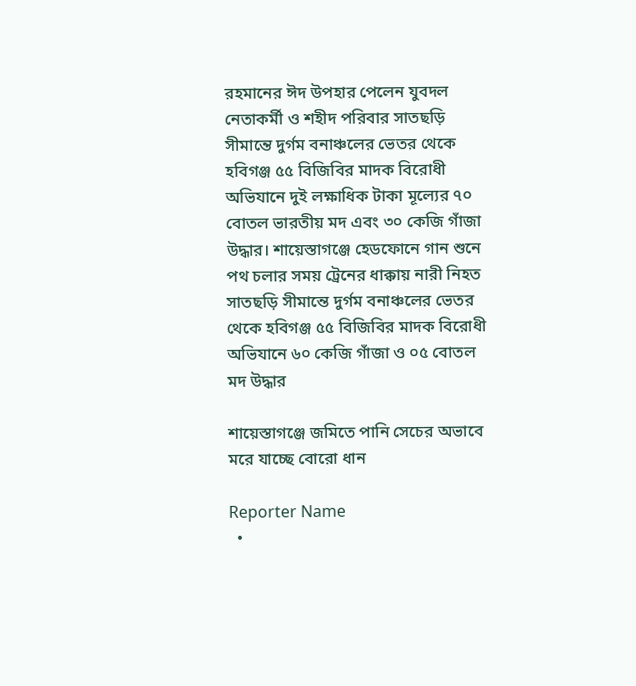রহমানের ঈদ উপহার পেলেন যুবদল নেতাকর্মী ও শহীদ পরিবার সাতছড়ি সীমান্তে দুর্গম বনাঞ্চলের ভেতর থেকে হবিগঞ্জ ৫৫ বিজিবির মাদক বিরোধী অভিযানে দুই লক্ষাধিক টাকা মূল্যের ৭০ বোতল ভারতীয় মদ এবং ৩০ কেজি গাঁজা উদ্ধার। শায়েস্তাগঞ্জে হেডফোনে গান শুনে পথ চলার সময় ট্রেনের ধাক্কায় নারী নিহত সাতছড়ি সীমান্তে দুর্গম বনাঞ্চলের ভেতর থেকে হবিগঞ্জ ৫৫ বিজিবির মাদক বিরোধী অভিযানে ৬০ কেজি গাঁজা ও ০৫ বোতল মদ উদ্ধার

শায়েস্তাগঞ্জে জমিতে পানি সেচের অভাবে মরে যাচ্ছে বোরো ধান

Reporter Name
  •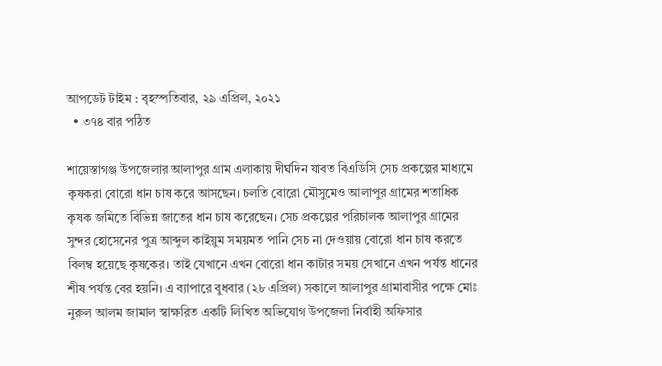আপডেট টাইম : বৃহস্পতিবার, ২৯ এপ্রিল, ২০২১
  • ৩৭৪ বার পঠিত

শায়েস্তাগঞ্জ উপজেলার আলাপুর গ্রাম এলাকায় দীর্ঘদিন যাবত বিএডিসি সেচ প্রকল্পের মাধ্যমে কৃষকরা বোরো ধান চাষ করে আসছেন। চলতি বোরো মৌসুমেও আলাপুর গ্রামের শতাধিক কৃষক জমিতে বিভিন্ন জাতের ধান চাষ করেছেন। সেচ প্রকল্পের পরিচালক আলাপুর গ্রামের সুন্দর হোসেনের পুত্র আব্দুল কাইয়ুম সময়মত পানি সেচ না দেওয়ায় বোরো ধান চাষ করতে বিলম্ব হয়েছে কৃষকের। তাই যেখানে এখন বোরো ধান কাটার সময় সেখানে এখন পর্যন্ত ধানের শীষ পর্যন্ত বের হয়নি। এ ব্যাপারে বুধবার (২৮ এপ্রিল) সকালে আলাপুর গ্রামাবাসীর পক্ষে মোঃ নুরুল আলম জামাল স্বাক্ষরিত একটি লিখিত অভিযোগ উপজেলা নির্বাহী অফিসার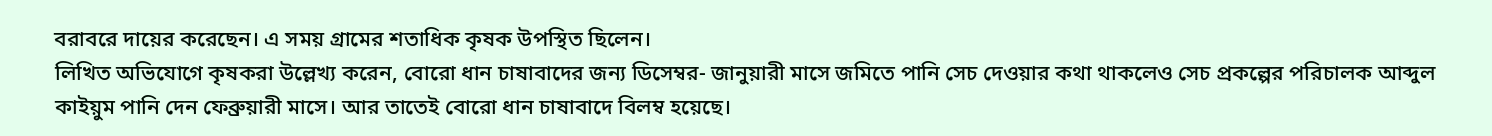বরাবরে দায়ের করেছেন। এ সময় গ্রামের শতাধিক কৃষক উপস্থিত ছিলেন।
লিখিত অভিযোগে কৃষকরা উল্লেখ্য করেন, বোরো ধান চাষাবাদের জন্য ডিসেম্বর- জানুয়ারী মাসে জমিতে পানি সেচ দেওয়ার কথা থাকলেও সেচ প্রকল্পের পরিচালক আব্দুল কাইয়ুম পানি দেন ফেব্রুয়ারী মাসে। আর তাতেই বোরো ধান চাষাবাদে বিলম্ব হয়েছে।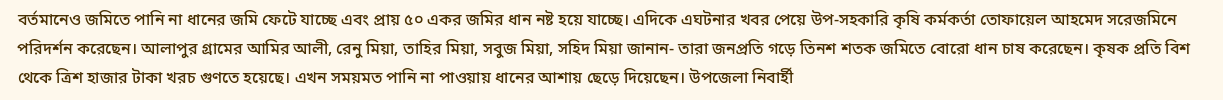বর্তমানেও জমিতে পানি না ধানের জমি ফেটে যাচ্ছে এবং প্রায় ৫০ একর জমির ধান নষ্ট হয়ে যাচ্ছে। এদিকে এঘটনার খবর পেয়ে উপ-সহকারি কৃষি কর্মকর্তা তোফায়েল আহমেদ সরেজমিনে পরিদর্শন করেছেন। আলাপুর গ্রামের আমির আলী, রেনু মিয়া, তাহির মিয়া, সবুজ মিয়া, সহিদ মিয়া জানান- তারা জনপ্রতি গড়ে তিনশ শতক জমিতে বোরো ধান চাষ করেছেন। কৃষক প্রতি বিশ থেকে ত্রিশ হাজার টাকা খরচ গুণতে হয়েছে। এখন সময়মত পানি না পাওয়ায় ধানের আশায় ছেড়ে দিয়েছেন। উপজেলা নিবার্হী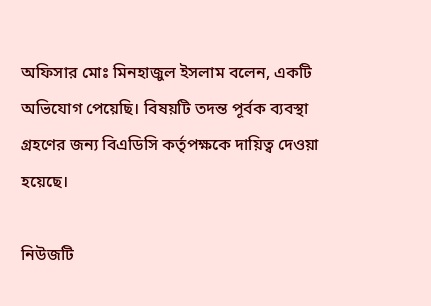অফিসার মোঃ মিনহাজুল ইসলাম বলেন, একটি অভিযোগ পেয়েছি। বিষয়টি তদন্ত পূর্বক ব্যবস্থা গ্রহণের জন্য বিএডিসি কর্তৃপক্ষকে দায়িত্ব দেওয়া হয়েছে।

নিউজটি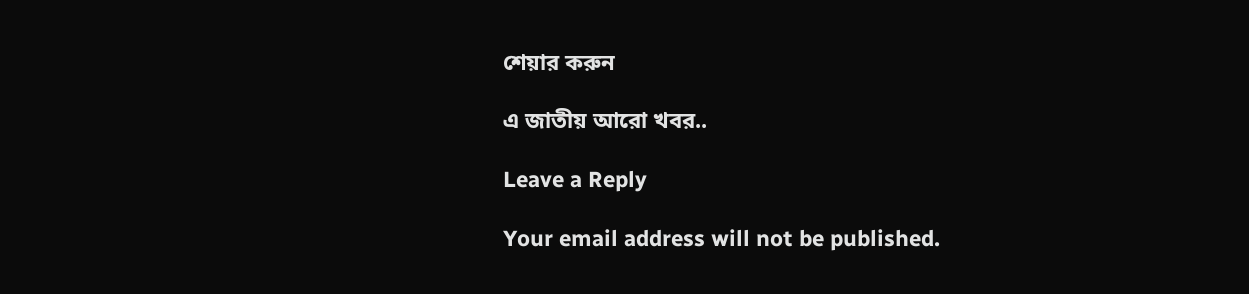শেয়ার করুন

এ জাতীয় আরো খবর..

Leave a Reply

Your email address will not be published.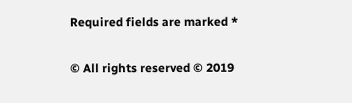Required fields are marked *

© All rights reserved © 2019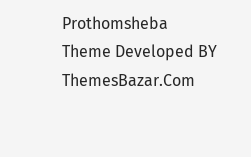Prothomsheba
Theme Developed BY ThemesBazar.Com